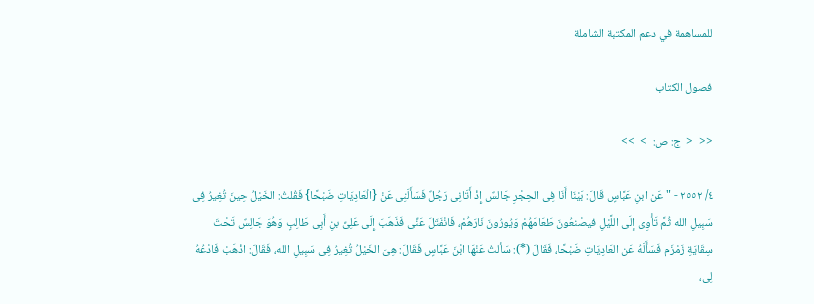للمساهمة في دعم المكتبة الشاملة

فصول الكتاب

<<  <  ج: ص:  >  >>

٤/ ٢٥٥٢ - "عَن ابنِ عَبَّاسٍ قَالَ: بَيْنَا أَنَا فِى الحِجْرِ جَالسٌ إِذْ أَتَانِى رَجُلٌ فَسَأَلَنِى عَنْ {الْعَادِيَاتِ ضَبْحًا} فَقُلتُ: الخَيْلُ حِينَ تُغِيرُ فِى سَبِيلِ الله ثُمَّ تَأْوِى إلَى اللَّيْلِ فيصْنعُونَ طَعَامَهُمْ وَيُورُونَ نَارَهُمْ، فَانْفَتَلَ عَنِّى فَذَهَبَ إِلَى عَلِىِّ بنِ أَبِى طَالِبٍ وَهُوَ جَالِسٌ تَحْتَ سِقَايَةِ زَمْزَم فَسَأَلَهُ عَن العَادِيَاتِ ضَبْحًا، فَقَالَ (*): سَألتُ عَنْهَا ابْنَ عَبَّاسٍ فَقَالَ: هِىَ الخَيْلُ تُغِيرُ فِى سَبِيلِ الله، فَقَالَ: اذْهَبْ فَادْعُهُ لِى،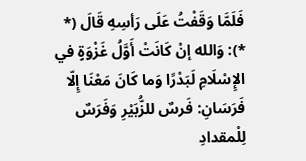فَلَمَّا وَقَفْتُ عَلَى رَأسِهِ قَالَ (* *): وَالله إنْ كَانَتْ أَوَّلُ غَزْوَةٍ في الإِسْلَامِ لَبَدْرًا وَما كَانَ مَعْنَا إِلّا فَرَسَانِ: فَرسٌ للزُّبَيْرِ وَفَرَسٌ لِلْمقدادِ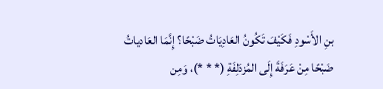بنِ الأَسْودِ فَكَيْفَ تَكُونُ العَادِيَاتُ ضَبْحًا؟ إِنَّمَا العَادياتُ ضَبْحًا مِنْ عَرَفَةَ إِلَى المُزدَلِفَةِ (* * *)، وَمِن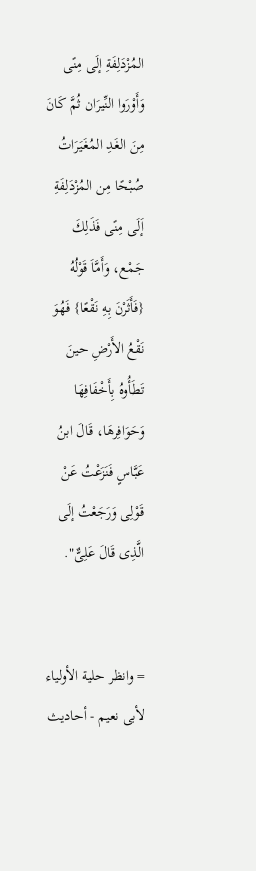المُزْدَلِفَةِ إلَى مِنًى وَأَوْرَوا النِّيرَان ثُمَّ كَانَ مِنَ الغَدِ المُغَيَرَاتُ صُبْحًا مِن المُزْدَلِفَةِ إَلَى مِنًى فَذَلِكَ جَمْع، وَأَمَّاَ قَوْلُهُ {فَأَثَرْنَ بِهِ نَقْعًا} فَهُوَ نَقْعُ الأَرْضِ حينَ تَطَأُوهُ بِأَخْفَافِهَا وَحَوَافِرهَا، قَالَ ابنُ عَبَّاسٍ فَنَزَعْتُ عَنْ قَوْلِى وَرَجَعْتُ إلَى الَّذِى قَالَ عَلِىٌّ".


= وانظر حلية الأولياء لأبى نعيم - أحاديث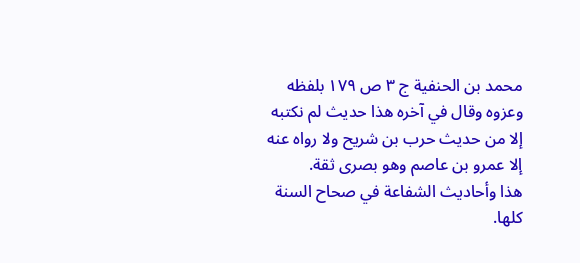محمد بن الحنفية ج ٣ ص ١٧٩ بلفظه وعزوه وقال في آخره هذا حديث لم نكتبه إلا من حديث حرب بن شريح ولا رواه عنه إلا عمرو بن عاصم وهو بصرى ثقة.
هذا وأحاديث الشفاعة في صحاح السنة كلها.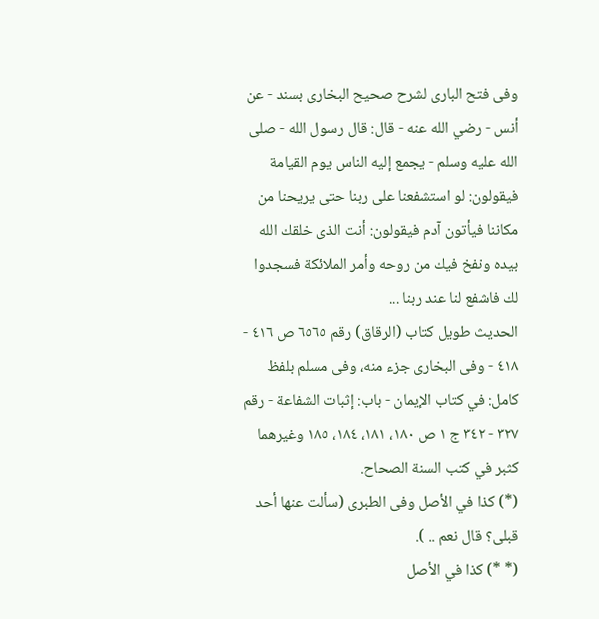وفى فتح البارى لشرح صحيح البخارى بسند - عن أنس - رضي الله عنه - قال: قال رسول الله - صلى الله عليه وسلم - يجمع إليه الناس يوم القيامة فيقولون: لو استشفعنا على ربنا حتى يريحنا من مكاننا فيأتون آدم فيقولون: أنت الذى خلقك الله بيده ونفخ فيك من روحه وأمر الملائكة فسجدوا لك فاشفع لنا عند ربنا ...
الحديث طويل كتاب (الرقاق) رقم ٦٥٦٥ ص ٤١٦ - ٤١٨ - وفى البخارى جزء منه، وفى مسلم بلفظ كامل: في كتاب الإيمان - باب: إثبات الشفاعة - رقم ٣٢٧ - ٣٤٢ ج ١ ص ١٨٠، ١٨١، ١٨٤، ١٨٥ وغيرهما كثبر في كتب السنة الصحاح.
(*) كذا في الأصل وفى الطبرى (سألت عنها أحد قبلى؟ قال نعم .. ).
(* *) كذا في الأصل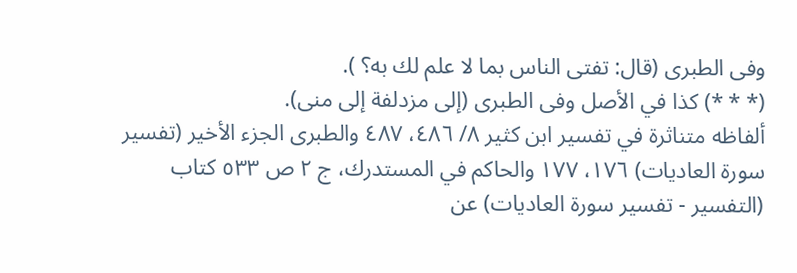وفى الطبرى (قال: تفتى الناس بما لا علم لك به؟ ).
(* * *) كذا في الأصل وفى الطبرى (إلى مزدلفة إلى منى).
ألفاظه متناثرة في تفسير ابن كثير ٨/ ٤٨٦، ٤٨٧ والطبرى الجزء الأخير (تفسير سورة العاديات) ١٧٦، ١٧٧ والحاكم في المستدرك، ج ٢ ص ٥٣٣ كتاب (التفسير - تفسير سورة العاديات) عن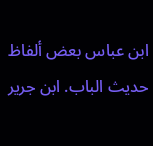ابن عباس بعض ألفاظ حديث الباب. ابن جرير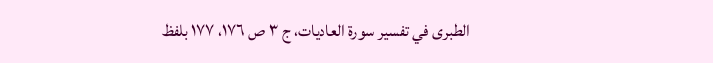الطبرى في تفسير سورة العاديات، ج ٣ ص ١٧٦، ١٧٧ بلفظ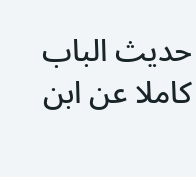حديث الباب كاملا عن ابن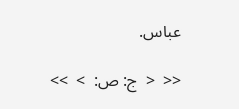عباس.

<<  <  ج: ص:  >  >>